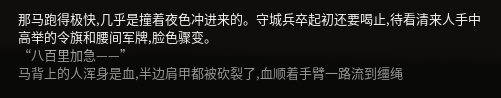那马跑得极快,几乎是撞着夜色冲进来的。守城兵卒起初还要喝止,待看清来人手中高举的令旗和腰间军牌,脸色骤变。
“八百里加急——”
马背上的人浑身是血,半边肩甲都被砍裂了,血顺着手臂一路流到缰绳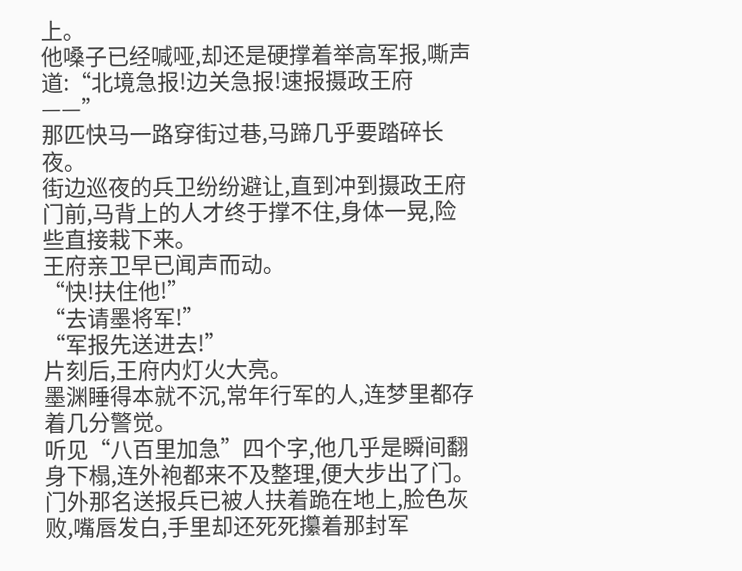上。
他嗓子已经喊哑,却还是硬撑着举高军报,嘶声道:“北境急报!边关急报!速报摄政王府——”
那匹快马一路穿街过巷,马蹄几乎要踏碎长夜。
街边巡夜的兵卫纷纷避让,直到冲到摄政王府门前,马背上的人才终于撑不住,身体一晃,险些直接栽下来。
王府亲卫早已闻声而动。
“快!扶住他!”
“去请墨将军!”
“军报先送进去!”
片刻后,王府内灯火大亮。
墨渊睡得本就不沉,常年行军的人,连梦里都存着几分警觉。
听见“八百里加急”四个字,他几乎是瞬间翻身下榻,连外袍都来不及整理,便大步出了门。
门外那名送报兵已被人扶着跪在地上,脸色灰败,嘴唇发白,手里却还死死攥着那封军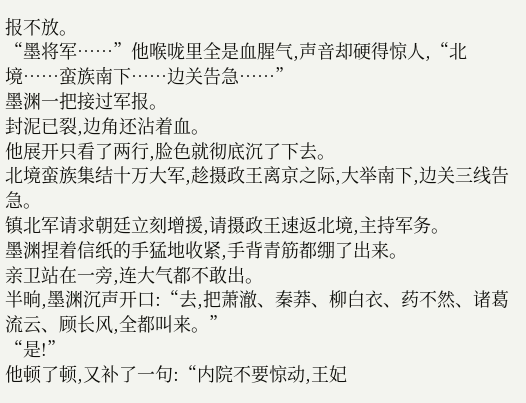报不放。
“墨将军……”他喉咙里全是血腥气,声音却硬得惊人,“北境……蛮族南下……边关告急……”
墨渊一把接过军报。
封泥已裂,边角还沾着血。
他展开只看了两行,脸色就彻底沉了下去。
北境蛮族集结十万大军,趁摄政王离京之际,大举南下,边关三线告急。
镇北军请求朝廷立刻增援,请摄政王速返北境,主持军务。
墨渊捏着信纸的手猛地收紧,手背青筋都绷了出来。
亲卫站在一旁,连大气都不敢出。
半晌,墨渊沉声开口:“去,把萧澈、秦莽、柳白衣、药不然、诸葛流云、顾长风,全都叫来。”
“是!”
他顿了顿,又补了一句:“内院不要惊动,王妃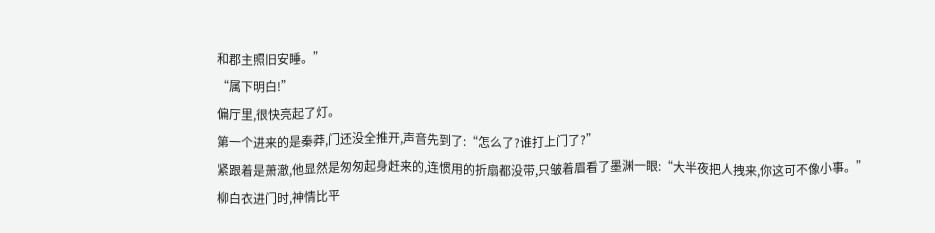和郡主照旧安睡。”
“属下明白!”
偏厅里,很快亮起了灯。
第一个进来的是秦莽,门还没全推开,声音先到了:“怎么了?谁打上门了?”
紧跟着是萧澈,他显然是匆匆起身赶来的,连惯用的折扇都没带,只皱着眉看了墨渊一眼:“大半夜把人拽来,你这可不像小事。”
柳白衣进门时,神情比平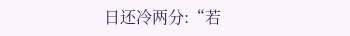日还冷两分:“若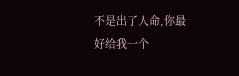不是出了人命,你最好给我一个